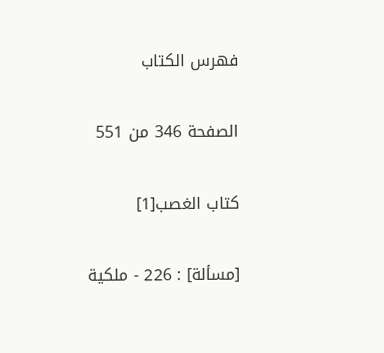فهرس الكتاب

الصفحة 346 من 551

كتاب الغصب[1]

[مسألة] : 226 - ملكية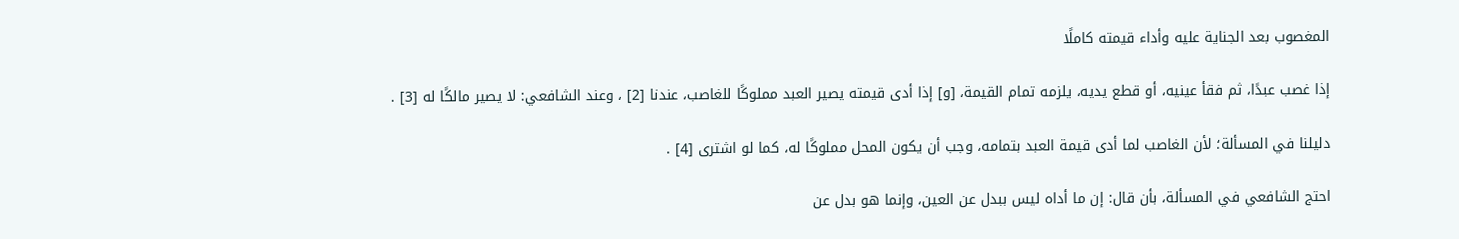المغصوب بعد الجناية عليه وأداء قيمته كاملًا

إذا غصب عبدًا، ثم فقأ عينيه، أو قطع يديه، يلزمه تمام القيمة، [و] إذا أدى قيمته يصير العبد مملوكًا للغاصب، عندنا [2] ، وعند الشافعي: لا يصير مالكًا له [3] .

دليلنا في المسألة؛ لأن الغاصب لما أدى قيمة العبد بتمامه، وجب أن يكون المحل مملوكًا له، كما لو اشترى [4] .

احتج الشافعي في المسألة، بأن قال: إن ما أداه ليس ببدل عن العين، وإنما هو بدل عن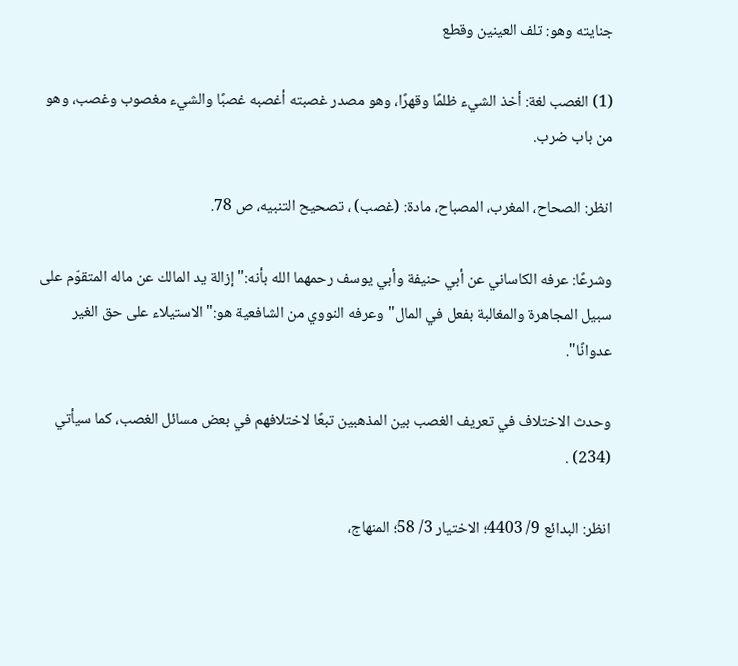جنايته وهو: تلف العينين وقطع

(1) الغصب لغة: أخذ الشيء ظلمًا وقهرًا، وهو مصدر غصبته أغصبه غصبًا والشيء مغصوب وغصب، وهو من باب ضرب.

انظر: الصحاح، المغرب، المصباح، مادة: (غصب) ، تصحيح التنبيه، ص 78.

وشرعًا: عرفه الكاساني عن أبي حنيفة وأبي يوسف رحمهما الله بأنه:"إزالة يد المالك عن ماله المتقوّم على سبيل المجاهرة والمغالبة بفعل في المال"وعرفه النووي من الشافعية هو:"الاستيلاء على حق الغير عدوانًا".

وحدث الاختلاف في تعريف الغصب بين المذهبين تبعًا لاختلافهم في بعض مسائل الغصب، كما سيأتي (234) .

انظر: البدائع 9/ 4403؛ الاختيار 3/ 58؛ المنهاج،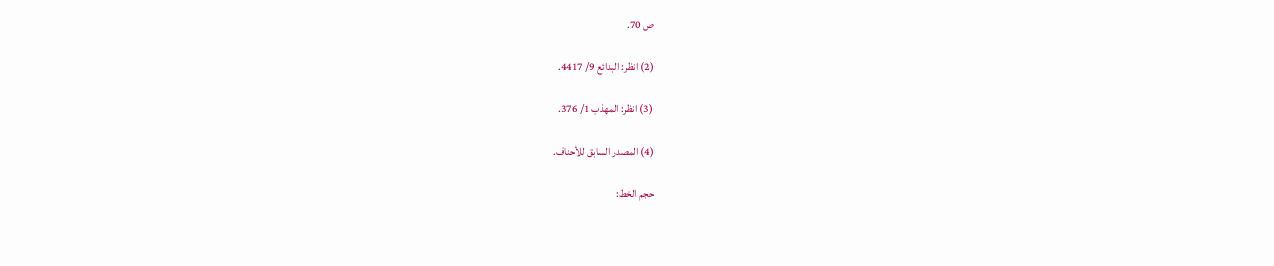ص 70.

(2) انظر: البدائع 9/ 4417.

(3) انظر: المهذب 1/ 376.

(4) المصدر السابق للأحناف.

حجم الخط: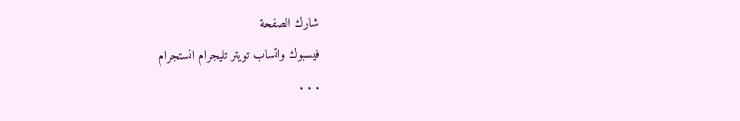شارك الصفحة
فيسبوك واتساب تويتر تليجرام انستجرام
. . .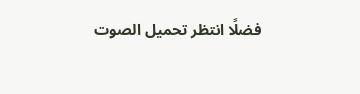فضلًا انتظر تحميل الصوت